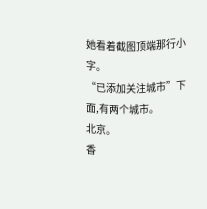她看着截图顶端那行小字。
“已添加关注城市”下面,有两个城市。
北京。
香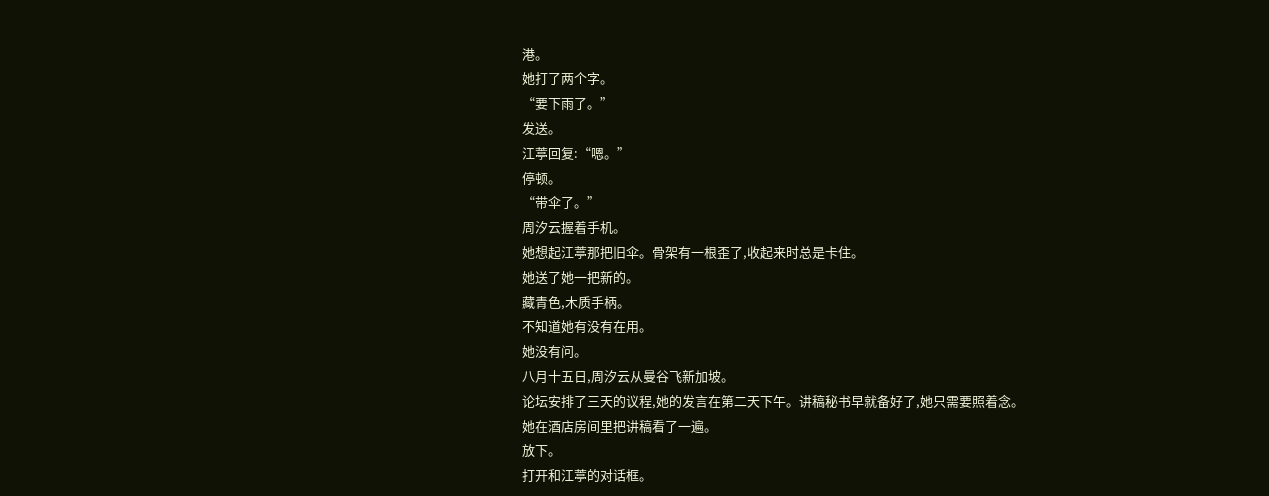港。
她打了两个字。
“要下雨了。”
发送。
江葶回复:“嗯。”
停顿。
“带伞了。”
周汐云握着手机。
她想起江葶那把旧伞。骨架有一根歪了,收起来时总是卡住。
她送了她一把新的。
藏青色,木质手柄。
不知道她有没有在用。
她没有问。
八月十五日,周汐云从曼谷飞新加坡。
论坛安排了三天的议程,她的发言在第二天下午。讲稿秘书早就备好了,她只需要照着念。
她在酒店房间里把讲稿看了一遍。
放下。
打开和江葶的对话框。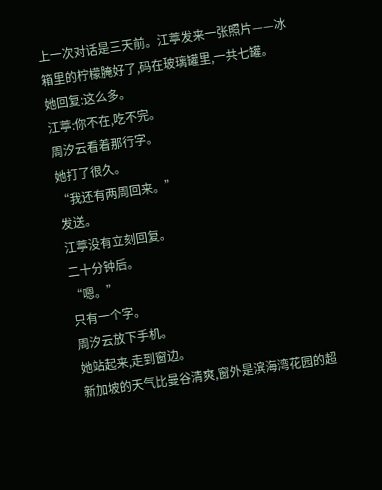上一次对话是三天前。江葶发来一张照片——冰箱里的柠檬腌好了,码在玻璃罐里,一共七罐。
她回复:这么多。
江葶:你不在,吃不完。
周汐云看着那行字。
她打了很久。
“我还有两周回来。”
发送。
江葶没有立刻回复。
二十分钟后。
“嗯。”
只有一个字。
周汐云放下手机。
她站起来,走到窗边。
新加坡的天气比曼谷清爽,窗外是滨海湾花园的超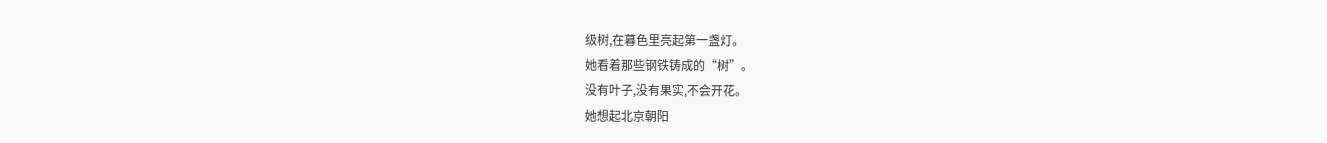级树,在暮色里亮起第一盏灯。
她看着那些钢铁铸成的“树”。
没有叶子,没有果实,不会开花。
她想起北京朝阳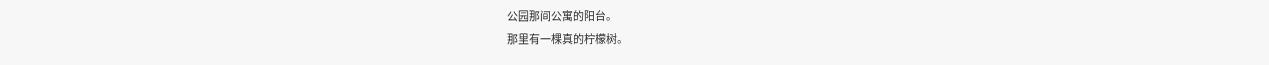公园那间公寓的阳台。
那里有一棵真的柠檬树。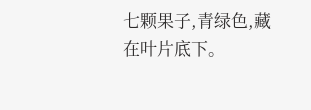七颗果子,青绿色,藏在叶片底下。